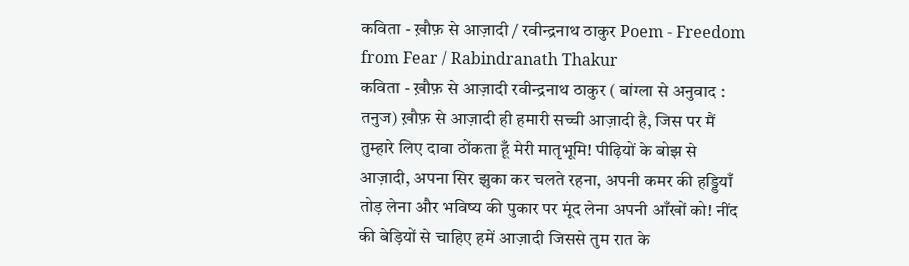कविता - ख़ौफ़ से आज़ादी / रवीन्द्रनाथ ठाकुर Poem - Freedom from Fear / Rabindranath Thakur
कविता - ख़ौफ़ से आज़ादी रवीन्द्रनाथ ठाकुर ( बांग्ला से अनुवाद : तनुज) ख़ौफ़ से आज़ादी ही हमारी सच्ची आज़ादी है, जिस पर मैं तुम्हारे लिए दावा ठोंकता हूँ मेरी मातृभूमि! पीढ़ियों के बोझ से आज़ादी, अपना सिर झुका कर चलते रहना, अपनी कमर की हड्डियाँ तोड़ लेना और भविष्य की पुकार पर मूंद लेना अपनी आँखों को! नींद की बेड़ियों से चाहिए हमें आज़ादी जिससे तुम रात के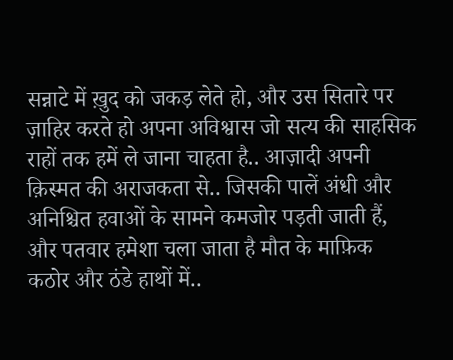सन्नाटे में ख़ुद को जकड़ लेते हो, और उस सितारे पर ज़ाहिर करते हो अपना अविश्वास जो सत्य की साहसिक राहों तक हमें ले जाना चाहता है.. आज़ादी अपनी क़िस्मत की अराजकता से.. जिसकी पालें अंधी और अनिश्चित हवाओं के सामने कमजोर पड़ती जाती हैं, और पतवार हमेशा चला जाता है मौत के माफ़िक कठोर और ठंडे हाथों में..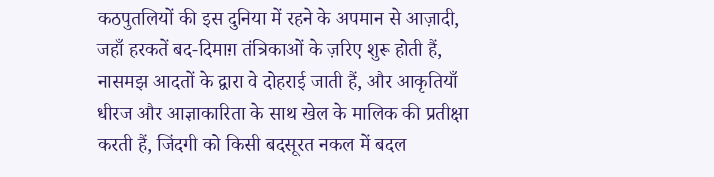कठपुतलियों की इस दुनिया में रहने के अपमान से आज़ादी, जहाँ हरकतें बद-दिमाग़ तंत्रिकाओं के ज़रिए शुरू होती हैं, नासमझ आदतों के द्वारा वे दोहराई जाती हैं, और आकृतियाँ धीरज और आज्ञाकारिता के साथ खेल के मालिक की प्रतीक्षा करती हैं, जिंदगी को किसी बदसूरत नकल में बदल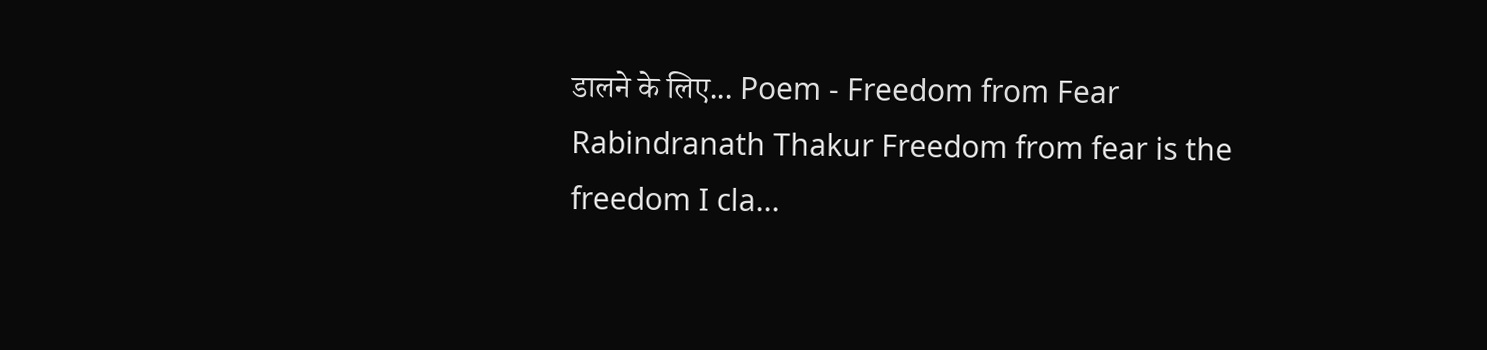डालने के लिए... Poem - Freedom from Fear Rabindranath Thakur Freedom from fear is the freedom I cla...